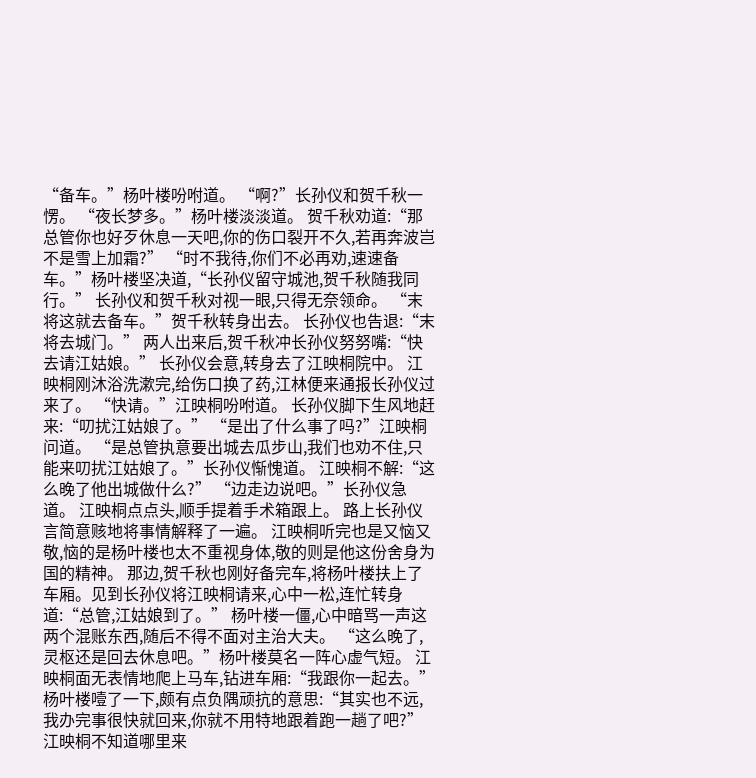“备车。”杨叶楼吩咐道。 “啊?”长孙仪和贺千秋一愣。 “夜长梦多。”杨叶楼淡淡道。 贺千秋劝道:“那总管你也好歹休息一天吧,你的伤口裂开不久,若再奔波岂不是雪上加霜?” “时不我待,你们不必再劝,速速备车。”杨叶楼坚决道,“长孙仪留守城池,贺千秋随我同行。” 长孙仪和贺千秋对视一眼,只得无奈领命。 “末将这就去备车。”贺千秋转身出去。 长孙仪也告退:“末将去城门。” 两人出来后,贺千秋冲长孙仪努努嘴:“快去请江姑娘。” 长孙仪会意,转身去了江映桐院中。 江映桐刚沐浴洗漱完,给伤口换了药,江林便来通报长孙仪过来了。 “快请。”江映桐吩咐道。 长孙仪脚下生风地赶来:“叨扰江姑娘了。” “是出了什么事了吗?”江映桐问道。 “是总管执意要出城去瓜步山,我们也劝不住,只能来叨扰江姑娘了。”长孙仪惭愧道。 江映桐不解:“这么晚了他出城做什么?” “边走边说吧。”长孙仪急道。 江映桐点点头,顺手提着手术箱跟上。 路上长孙仪言简意赅地将事情解释了一遍。 江映桐听完也是又恼又敬,恼的是杨叶楼也太不重视身体,敬的则是他这份舍身为国的精神。 那边,贺千秋也刚好备完车,将杨叶楼扶上了车厢。见到长孙仪将江映桐请来,心中一松,连忙转身道:“总管,江姑娘到了。” 杨叶楼一僵,心中暗骂一声这两个混账东西,随后不得不面对主治大夫。 “这么晚了,灵枢还是回去休息吧。”杨叶楼莫名一阵心虚气短。 江映桐面无表情地爬上马车,钻进车厢:“我跟你一起去。” 杨叶楼噎了一下,颇有点负隅顽抗的意思:“其实也不远,我办完事很快就回来,你就不用特地跟着跑一趟了吧?” 江映桐不知道哪里来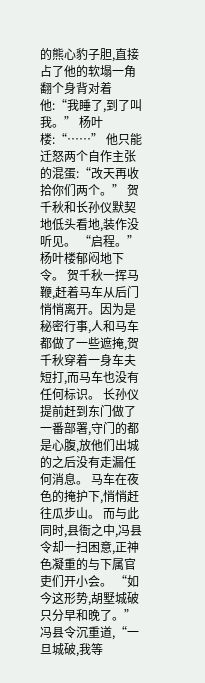的熊心豹子胆,直接占了他的软塌一角翻个身背对着他:“我睡了,到了叫我。” 杨叶楼:“……” 他只能迁怒两个自作主张的混蛋:“改天再收拾你们两个。” 贺千秋和长孙仪默契地低头看地,装作没听见。 “启程。”杨叶楼郁闷地下令。 贺千秋一挥马鞭,赶着马车从后门悄悄离开。因为是秘密行事,人和马车都做了一些遮掩,贺千秋穿着一身车夫短打,而马车也没有任何标识。 长孙仪提前赶到东门做了一番部署,守门的都是心腹,放他们出城的之后没有走漏任何消息。 马车在夜色的掩护下,悄悄赶往瓜步山。 而与此同时,县衙之中,冯县令却一扫困意,正神色凝重的与下属官吏们开小会。 “如今这形势,胡墅城破只分早和晚了。”冯县令沉重道,“一旦城破,我等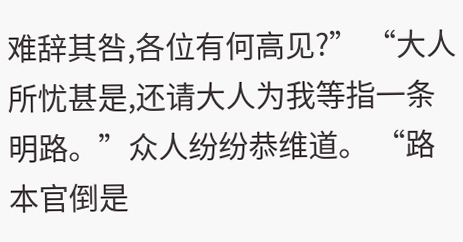难辞其咎,各位有何高见?” “大人所忧甚是,还请大人为我等指一条明路。”众人纷纷恭维道。 “路本官倒是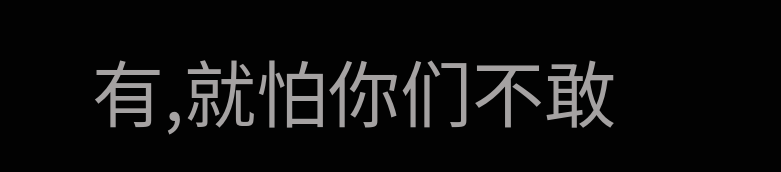有,就怕你们不敢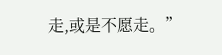走,或是不愿走。”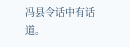冯县令话中有话道。